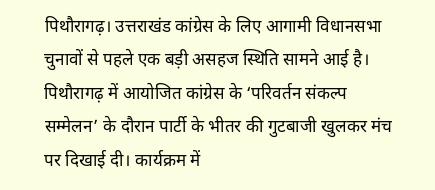पिथौरागढ़। उत्तराखंड कांग्रेस के लिए आगामी विधानसभा चुनावों से पहले एक बड़ी असहज स्थिति सामने आई है। पिथौरागढ़ में आयोजित कांग्रेस के ‘परिवर्तन संकल्प सम्मेलन’ के दौरान पार्टी के भीतर की गुटबाजी खुलकर मंच पर दिखाई दी। कार्यक्रम में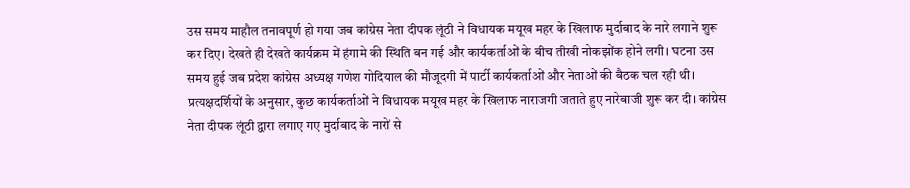उस समय माहौल तनावपूर्ण हो गया जब कांग्रेस नेता दीपक लूंठी ने विधायक मयूख महर के खिलाफ मुर्दाबाद के नारे लगाने शुरू कर दिए। देखते ही देखते कार्यक्रम में हंगामे की स्थिति बन गई और कार्यकर्ताओं के बीच तीखी नोकझोंक होने लगी। घटना उस समय हुई जब प्रदेश कांग्रेस अध्यक्ष गणेश गोदियाल की मौजूदगी में पार्टी कार्यकर्ताओं और नेताओं की बैठक चल रही थी। प्रत्यक्षदर्शियों के अनुसार, कुछ कार्यकर्ताओं ने विधायक मयूख महर के खिलाफ नाराजगी जताते हुए नारेबाजी शुरू कर दी। कांग्रेस नेता दीपक लूंठी द्वारा लगाए गए मुर्दाबाद के नारों से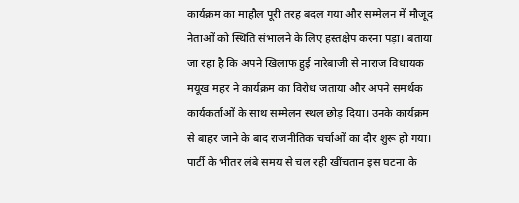कार्यक्रम का माहौल पूरी तरह बदल गया और सम्मेलन में मौजूद नेताओं को स्थिति संभालने के लिए हस्तक्षेप करना पड़ा। बताया जा रहा है कि अपने खिलाफ हुई नारेबाजी से नाराज विधायक मयूख महर ने कार्यक्रम का विरोध जताया और अपने समर्थक कार्यकर्ताओं के साथ सम्मेलन स्थल छोड़ दिया। उनके कार्यक्रम से बाहर जाने के बाद राजनीतिक चर्चाओं का दौर शुरू हो गया। पार्टी के भीतर लंबे समय से चल रही खींचतान इस घटना के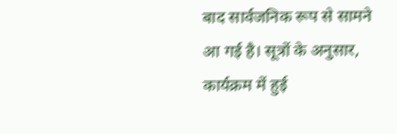बाद सार्वजनिक रूप से सामने आ गई है। सूत्रों के अनुसार, कार्यक्रम में हुई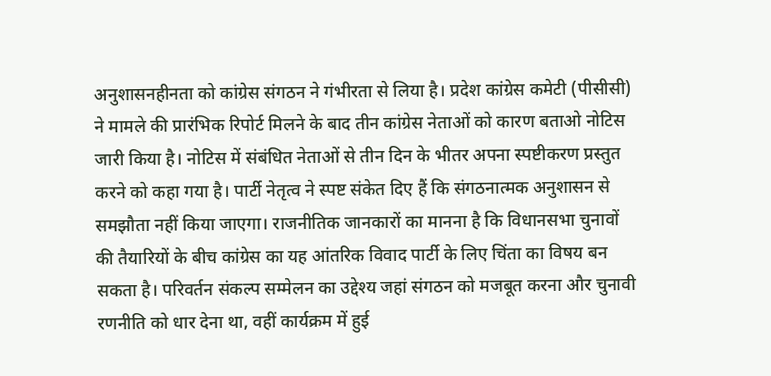अनुशासनहीनता को कांग्रेस संगठन ने गंभीरता से लिया है। प्रदेश कांग्रेस कमेटी (पीसीसी) ने मामले की प्रारंभिक रिपोर्ट मिलने के बाद तीन कांग्रेस नेताओं को कारण बताओ नोटिस जारी किया है। नोटिस में संबंधित नेताओं से तीन दिन के भीतर अपना स्पष्टीकरण प्रस्तुत करने को कहा गया है। पार्टी नेतृत्व ने स्पष्ट संकेत दिए हैं कि संगठनात्मक अनुशासन से समझौता नहीं किया जाएगा। राजनीतिक जानकारों का मानना है कि विधानसभा चुनावों की तैयारियों के बीच कांग्रेस का यह आंतरिक विवाद पार्टी के लिए चिंता का विषय बन सकता है। परिवर्तन संकल्प सम्मेलन का उद्देश्य जहां संगठन को मजबूत करना और चुनावी रणनीति को धार देना था, वहीं कार्यक्रम में हुई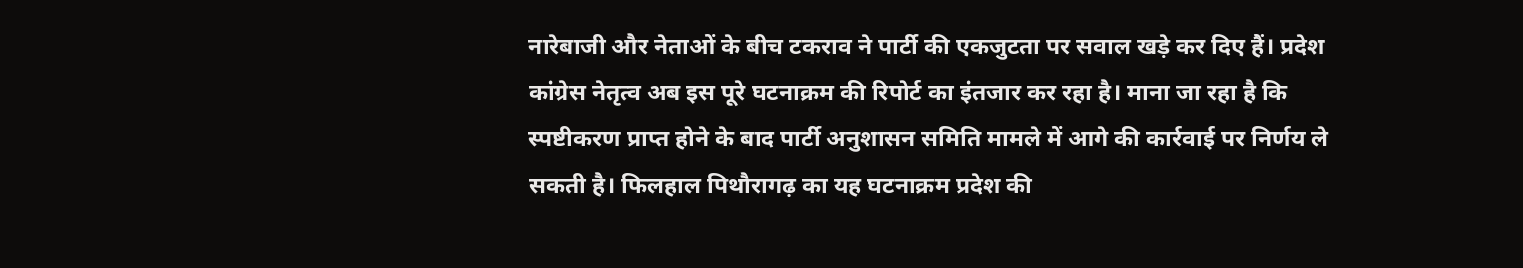नारेबाजी और नेताओं के बीच टकराव ने पार्टी की एकजुटता पर सवाल खड़े कर दिए हैं। प्रदेश कांग्रेस नेतृत्व अब इस पूरे घटनाक्रम की रिपोर्ट का इंतजार कर रहा है। माना जा रहा है कि स्पष्टीकरण प्राप्त होने के बाद पार्टी अनुशासन समिति मामले में आगे की कार्रवाई पर निर्णय ले सकती है। फिलहाल पिथौरागढ़ का यह घटनाक्रम प्रदेश की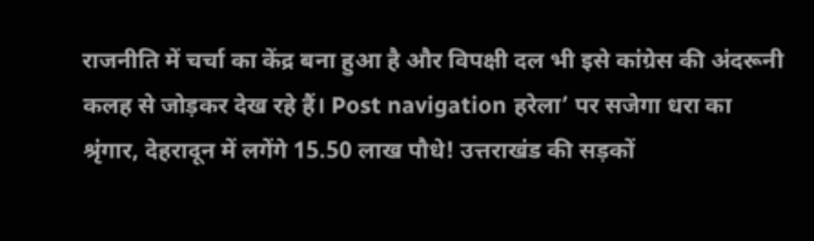राजनीति में चर्चा का केंद्र बना हुआ है और विपक्षी दल भी इसे कांग्रेस की अंदरूनी कलह से जोड़कर देख रहे हैं। Post navigation हरेला’ पर सजेगा धरा का श्रृंगार, देहरादून में लगेंगे 15.50 लाख पौधे! उत्तराखंड की सड़कों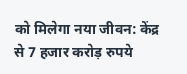को मिलेगा नया जीवन: केंद्र से 7 हजार करोड़ रुपये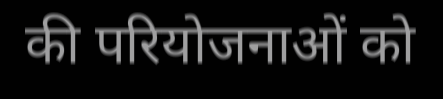की परियोजनाओं को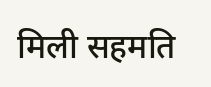मिली सहमति